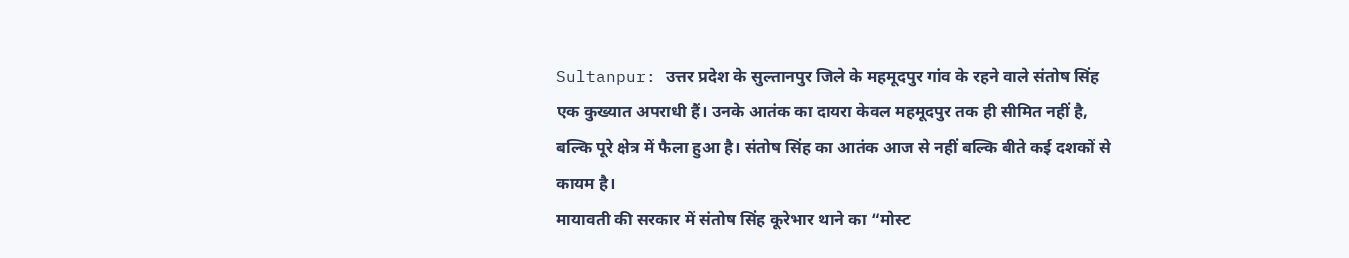Sultanpur: उत्तर प्रदेश के सुल्तानपुर जिले के महमूदपुर गांव के रहने वाले संतोष सिंह एक कुख्यात अपराधी हैं। उनके आतंक का दायरा केवल महमूदपुर तक ही सीमित नहीं है, बल्कि पूरे क्षेत्र में फैला हुआ है। संतोष सिंह का आतंक आज से नहीं बल्कि बीते कई दशकों से कायम है।
मायावती की सरकार में संतोष सिंह कूरेभार थाने का “मोस्ट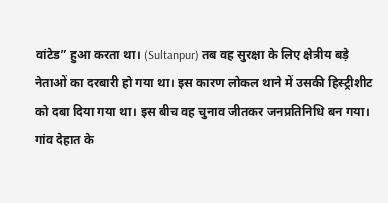वांटेड” हुआ करता था। (Sultanpur) तब वह सुरक्षा के लिए क्षेत्रीय बड़े नेताओं का दरबारी हो गया था। इस कारण लोकल थाने में उसकी हिस्ट्रीशीट को दबा दिया गया था। इस बीच वह चुनाव जीतकर जनप्रतिनिधि बन गया।
गांव देहात के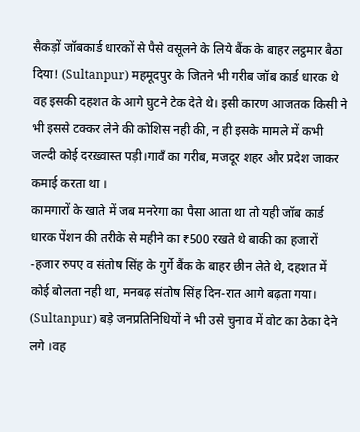सैकड़ों जॉबकार्ड धारकों से पैसे वसूलने के लिये बैंक के बाहर लट्ठमार बैठा दिया! (Sultanpur) महमूदपुर के जितने भी गरीब जॉब कार्ड धारक थे वह इसकी दहशत के आगे घुटने टेक देते थे। इसी कारण आजतक किसी ने भी इससे टक्कर लेने की कोशिस नही की, न ही इसके मामले में कभी जल्दी कोई दरख़्वास्त पड़ी।गावँ का गरीब, मजदूर शहर और प्रदेश जाकर कमाई करता था ।
कामगारों के खाते में जब मनरेगा का पैसा आता था तो यही जॉब कार्ड धारक पेंशन की तरीके से महीने का ₹500 रखते थे बाकी का हजारों -हजार रुपए व संतोष सिंह के गुर्गे बैंक के बाहर छीन लेते थे, दहशत में कोई बोलता नही था, मनबढ़ संतोष सिंह दिन-रात आगे बढ़ता गया। (Sultanpur) बड़े जनप्रतिनिधियों ने भी उसे चुनाव में वोट का ठेका देने लगे ।वह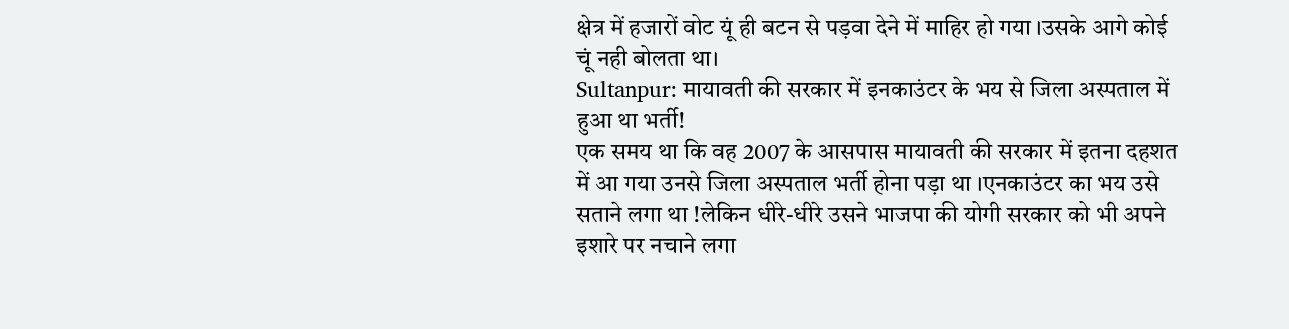क्षेत्र में हजारों वोट यूं ही बटन से पड़वा देने में माहिर हो गया ।उसके आगे कोई चूं नही बोलता था।
Sultanpur: मायावती की सरकार में इनकाउंटर के भय से जिला अस्पताल में हुआ था भर्ती!
एक समय था कि वह 2007 के आसपास मायावती की सरकार में इतना दहशत में आ गया उनसे जिला अस्पताल भर्ती होना पड़ा था ।एनकाउंटर का भय उसे सताने लगा था !लेकिन धीरे-धीरे उसने भाजपा की योगी सरकार को भी अपने इशारे पर नचाने लगा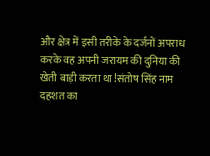और क्षेत्र में इसी तरीके के दर्जनों अपराध करके वह अपनी जरायम की दुनिया की खेती बाड़ी करता था !संतोष सिंह नाम दहशत का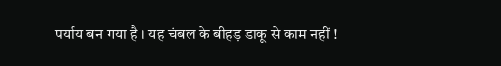पर्याय बन गया है । यह चंबल के बीहड़ डाकू से काम नहीं !